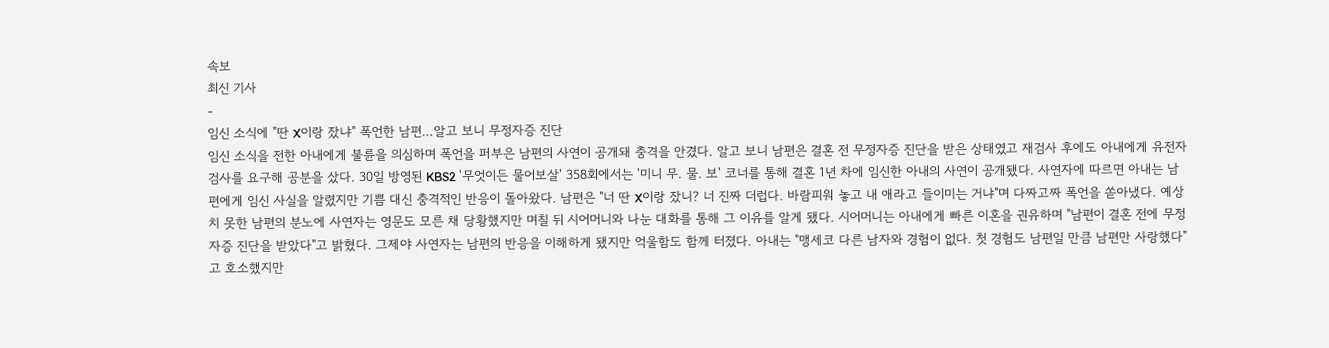속보
최신 기사
-
임신 소식에 "딴 X이랑 잤냐" 폭언한 남편…알고 보니 무정자증 진단
임신 소식을 전한 아내에게 불륜을 의심하며 폭언을 퍼부은 남편의 사연이 공개돼 충격을 안겼다. 알고 보니 남편은 결혼 전 무정자증 진단을 받은 상태였고 재검사 후에도 아내에게 유전자 검사를 요구해 공분을 샀다. 30일 방영된 KBS2 '무엇이든 물어보살' 358회에서는 '미니 무. 물. 보' 코너를 통해 결혼 1년 차에 임신한 아내의 사연이 공개됐다. 사연자에 따르면 아내는 남편에게 임신 사실을 알렸지만 기쁨 대신 충격적인 반응이 돌아왔다. 남편은 "너 딴 X이랑 잤니? 너 진짜 더럽다. 바람피워 놓고 내 애라고 들이미는 거냐"며 다짜고짜 폭언을 쏟아냈다. 예상치 못한 남편의 분노에 사연자는 영문도 모른 채 당황했지만 며칠 뒤 시어머니와 나눈 대화를 통해 그 이유를 알게 됐다. 시어머니는 아내에게 빠른 이혼을 권유하며 "남편이 결혼 전에 무정자증 진단을 받았다"고 밝혔다. 그제야 사연자는 남편의 반응을 이해하게 됐지만 억울함도 함께 터졌다. 아내는 "맹세코 다른 남자와 경험이 없다. 첫 경험도 남편일 만큼 남편만 사랑했다"고 호소했지만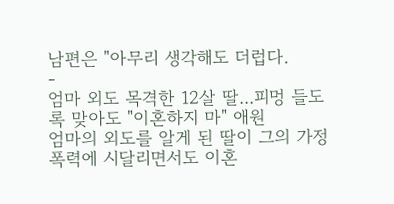남편은 "아무리 생각해도 더럽다.
-
엄마 외도 목격한 12살 딸...피멍 들도록 맞아도 "이혼하지 마" 애원
엄마의 외도를 알게 된 딸이 그의 가정폭력에 시달리면서도 이혼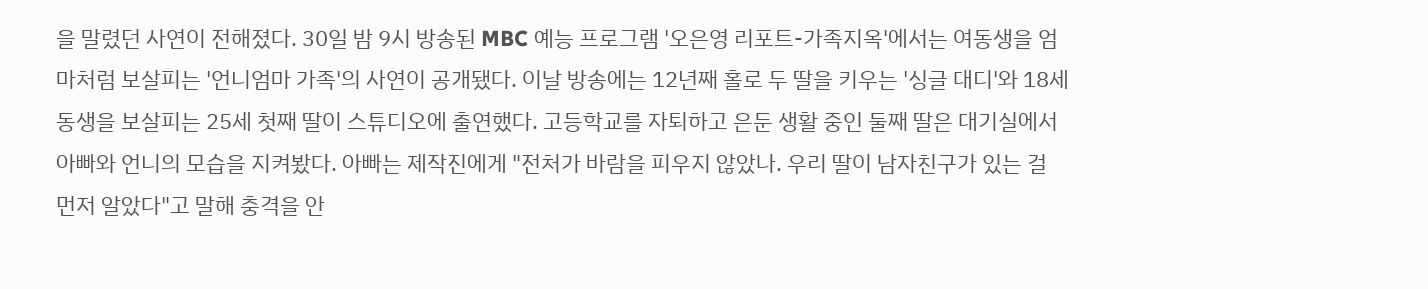을 말렸던 사연이 전해졌다. 30일 밤 9시 방송된 MBC 예능 프로그램 '오은영 리포트-가족지옥'에서는 여동생을 엄마처럼 보살피는 '언니엄마 가족'의 사연이 공개됐다. 이날 방송에는 12년째 홀로 두 딸을 키우는 '싱글 대디'와 18세 동생을 보살피는 25세 첫째 딸이 스튜디오에 출연했다. 고등학교를 자퇴하고 은둔 생활 중인 둘째 딸은 대기실에서 아빠와 언니의 모습을 지켜봤다. 아빠는 제작진에게 "전처가 바람을 피우지 않았나. 우리 딸이 남자친구가 있는 걸 먼저 알았다"고 말해 충격을 안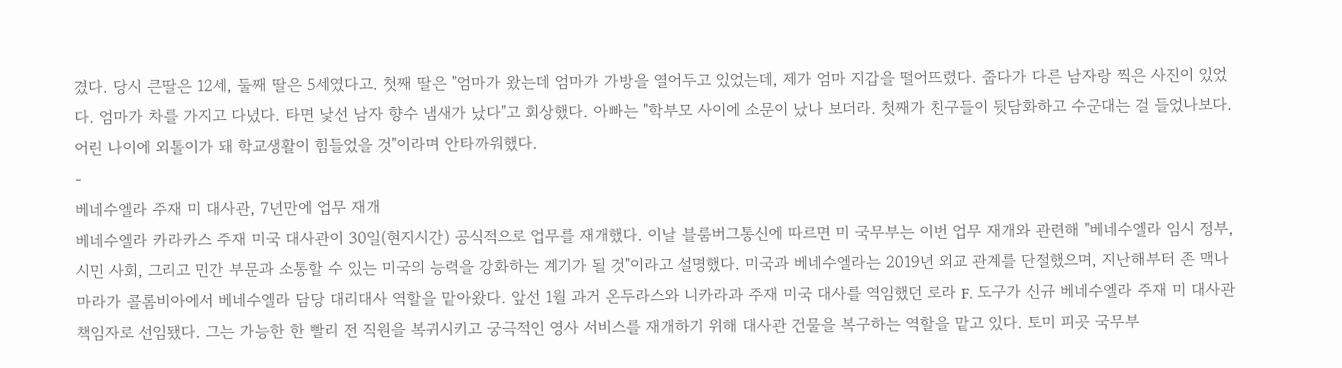겼다. 당시 큰딸은 12세, 둘째 딸은 5세였다고. 첫째 딸은 "엄마가 왔는데 엄마가 가방을 열어두고 있었는데, 제가 엄마 지갑을 떨어뜨렸다. 줍다가 다른 남자랑 찍은 사진이 있었다. 엄마가 차를 가지고 다녔다. 타면 낯선 남자 향수 냄새가 났다"고 회상했다. 아빠는 "학부모 사이에 소문이 났나 보더라. 첫째가 친구들이 뒷담화하고 수군대는 걸 들었나보다. 어린 나이에 외톨이가 돼 학교생활이 힘들었을 것"이라며 안타까워했다.
-
베네수엘라 주재 미 대사관, 7년만에 업무 재개
베네수엘라 카라카스 주재 미국 대사관이 30일(현지시간) 공식적으로 업무를 재개했다. 이날 블룸버그통신에 따르면 미 국무부는 이번 업무 재개와 관련해 "베네수엘라 임시 정부, 시민 사회, 그리고 민간 부문과 소통할 수 있는 미국의 능력을 강화하는 계기가 될 것"이라고 설명했다. 미국과 베네수엘라는 2019년 외교 관계를 단절했으며, 지난해부터 존 맥나마라가 콜롬비아에서 베네수엘라 담당 대리대사 역할을 맡아왔다. 앞선 1월 과거 온두라스와 니카라과 주재 미국 대사를 역임했던 로라 F. 도구가 신규 베네수엘라 주재 미 대사관 책임자로 선임됐다. 그는 가능한 한 빨리 전 직원을 복귀시키고 궁극적인 영사 서비스를 재개하기 위해 대사관 건물을 복구하는 역할을 맡고 있다. 토미 피곳 국무부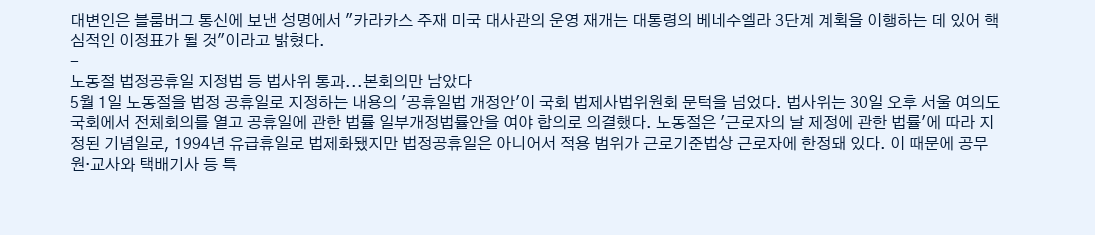대변인은 블룸버그 통신에 보낸 성명에서 "카라카스 주재 미국 대사관의 운영 재개는 대통령의 베네수엘라 3단계 계획을 이행하는 데 있어 핵심적인 이정표가 될 것"이라고 밝혔다.
-
노동절 법정공휴일 지정법 등 법사위 통과...본회의만 남았다
5월 1일 노동절을 법정 공휴일로 지정하는 내용의 '공휴일법 개정안'이 국회 법제사법위원회 문턱을 넘었다. 법사위는 30일 오후 서울 여의도 국회에서 전체회의를 열고 공휴일에 관한 법률 일부개정법률안을 여야 합의로 의결했다. 노동절은 '근로자의 날 제정에 관한 법률'에 따라 지정된 기념일로, 1994년 유급휴일로 법제화됐지만 법정공휴일은 아니어서 적용 범위가 근로기준법상 근로자에 한정돼 있다. 이 때문에 공무원·교사와 택배기사 등 특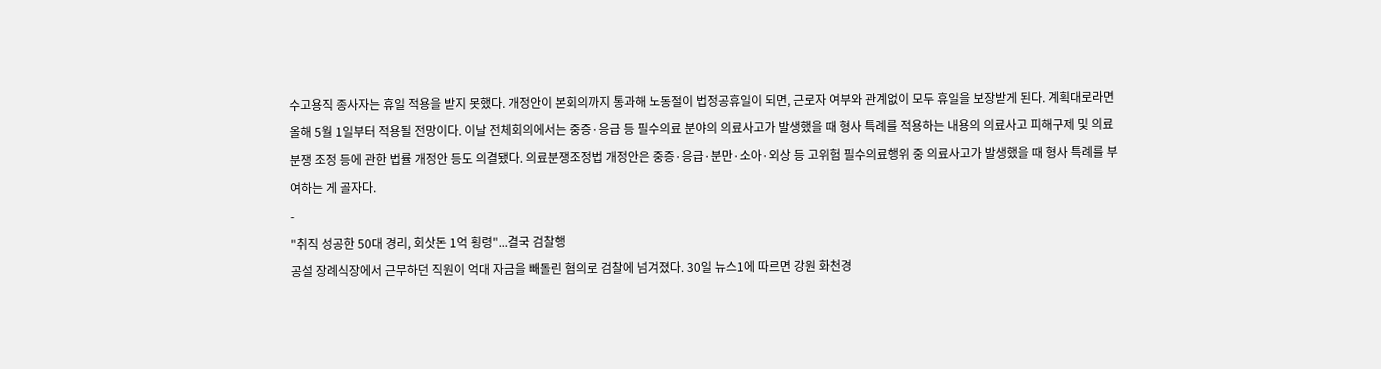수고용직 종사자는 휴일 적용을 받지 못했다. 개정안이 본회의까지 통과해 노동절이 법정공휴일이 되면, 근로자 여부와 관계없이 모두 휴일을 보장받게 된다. 계획대로라면 올해 5월 1일부터 적용될 전망이다. 이날 전체회의에서는 중증·응급 등 필수의료 분야의 의료사고가 발생했을 때 형사 특례를 적용하는 내용의 의료사고 피해구제 및 의료분쟁 조정 등에 관한 법률 개정안 등도 의결됐다. 의료분쟁조정법 개정안은 중증·응급·분만·소아·외상 등 고위험 필수의료행위 중 의료사고가 발생했을 때 형사 특례를 부여하는 게 골자다.
-
"취직 성공한 50대 경리, 회삿돈 1억 횡령"...결국 검찰행
공설 장례식장에서 근무하던 직원이 억대 자금을 빼돌린 혐의로 검찰에 넘겨졌다. 30일 뉴스1에 따르면 강원 화천경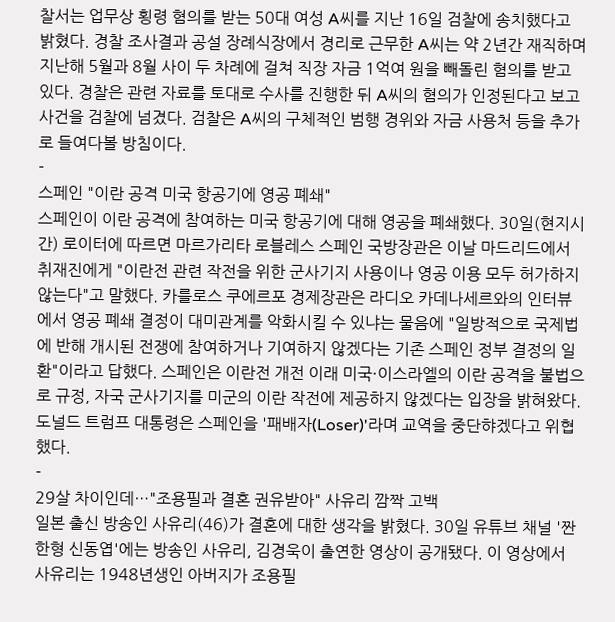찰서는 업무상 횡령 혐의를 받는 50대 여성 A씨를 지난 16일 검찰에 송치했다고 밝혔다. 경찰 조사결과 공설 장례식장에서 경리로 근무한 A씨는 약 2년간 재직하며 지난해 5월과 8월 사이 두 차례에 걸쳐 직장 자금 1억여 원을 빼돌린 혐의를 받고 있다. 경찰은 관련 자료를 토대로 수사를 진행한 뒤 A씨의 혐의가 인정된다고 보고 사건을 검찰에 넘겼다. 검찰은 A씨의 구체적인 범행 경위와 자금 사용처 등을 추가로 들여다볼 방침이다.
-
스페인 "이란 공격 미국 항공기에 영공 폐쇄"
스페인이 이란 공격에 참여하는 미국 항공기에 대해 영공을 폐쇄했다. 30일(현지시간) 로이터에 따르면 마르가리타 로블레스 스페인 국방장관은 이날 마드리드에서 취재진에게 "이란전 관련 작전을 위한 군사기지 사용이나 영공 이용 모두 허가하지 않는다"고 말했다. 카를로스 쿠에르포 경제장관은 라디오 카데나세르와의 인터뷰에서 영공 폐쇄 결정이 대미관계를 악화시킬 수 있냐는 물음에 "일방적으로 국제법에 반해 개시된 전쟁에 참여하거나 기여하지 않겠다는 기존 스페인 정부 결정의 일환"이라고 답했다. 스페인은 이란전 개전 이래 미국·이스라엘의 이란 공격을 불법으로 규정, 자국 군사기지를 미군의 이란 작전에 제공하지 않겠다는 입장을 밝혀왔다. 도널드 트럼프 대통령은 스페인을 '패배자(Loser)'라며 교역을 중단햐겠다고 위협했다.
-
29살 차이인데…"조용필과 결혼 권유받아" 사유리 깜짝 고백
일본 출신 방송인 사유리(46)가 결혼에 대한 생각을 밝혔다. 30일 유튜브 채널 '짠한형 신동엽'에는 방송인 사유리, 김경욱이 출연한 영상이 공개됐다. 이 영상에서 사유리는 1948년생인 아버지가 조용필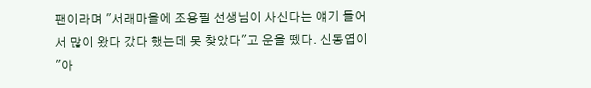팬이라며 "서래마을에 조용필 선생님이 사신다는 얘기 들어서 많이 왔다 갔다 했는데 못 찾았다"고 운을 뗐다. 신동엽이 "아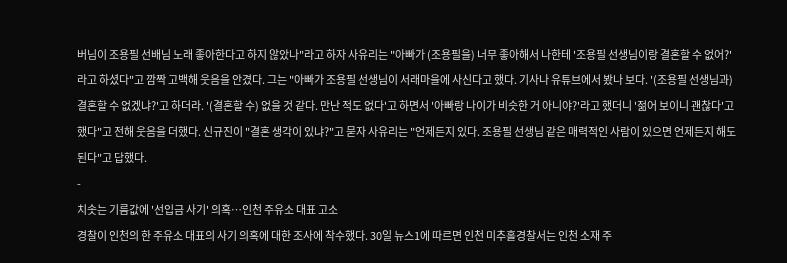버님이 조용필 선배님 노래 좋아한다고 하지 않았나"라고 하자 사유리는 "아빠가 (조용필을) 너무 좋아해서 나한테 '조용필 선생님이랑 결혼할 수 없어?'라고 하셨다"고 깜짝 고백해 웃음을 안겼다. 그는 "아빠가 조용필 선생님이 서래마을에 사신다고 했다. 기사나 유튜브에서 봤나 보다. '(조용필 선생님과) 결혼할 수 없겠냐?'고 하더라. '(결혼할 수) 없을 것 같다. 만난 적도 없다'고 하면서 '아빠랑 나이가 비슷한 거 아니야?'라고 했더니 '젊어 보이니 괜찮다'고 했다"고 전해 웃음을 더했다. 신규진이 "결혼 생각이 있냐?"고 묻자 사유리는 "언제든지 있다. 조용필 선생님 같은 매력적인 사람이 있으면 언제든지 해도 된다"고 답했다.
-
치솟는 기름값에 '선입금 사기' 의혹…인천 주유소 대표 고소
경찰이 인천의 한 주유소 대표의 사기 의혹에 대한 조사에 착수했다. 30일 뉴스1에 따르면 인천 미추홀경찰서는 인천 소재 주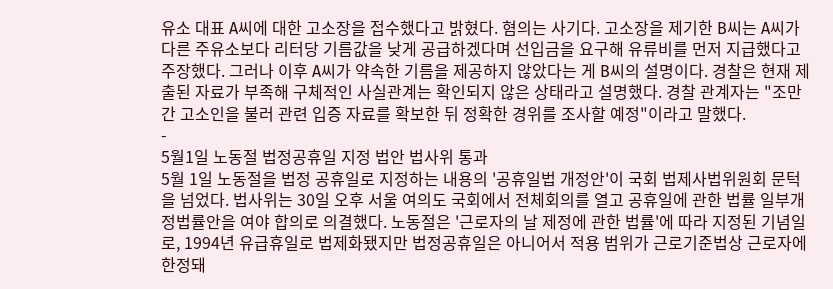유소 대표 A씨에 대한 고소장을 접수했다고 밝혔다. 혐의는 사기다. 고소장을 제기한 B씨는 A씨가 다른 주유소보다 리터당 기름값을 낮게 공급하겠다며 선입금을 요구해 유류비를 먼저 지급했다고 주장했다. 그러나 이후 A씨가 약속한 기름을 제공하지 않았다는 게 B씨의 설명이다. 경찰은 현재 제출된 자료가 부족해 구체적인 사실관계는 확인되지 않은 상태라고 설명했다. 경찰 관계자는 "조만간 고소인을 불러 관련 입증 자료를 확보한 뒤 정확한 경위를 조사할 예정"이라고 말했다.
-
5월1일 노동절 법정공휴일 지정 법안 법사위 통과
5월 1일 노동절을 법정 공휴일로 지정하는 내용의 '공휴일법 개정안'이 국회 법제사법위원회 문턱을 넘었다. 법사위는 30일 오후 서울 여의도 국회에서 전체회의를 열고 공휴일에 관한 법률 일부개정법률안을 여야 합의로 의결했다. 노동절은 '근로자의 날 제정에 관한 법률'에 따라 지정된 기념일로, 1994년 유급휴일로 법제화됐지만 법정공휴일은 아니어서 적용 범위가 근로기준법상 근로자에 한정돼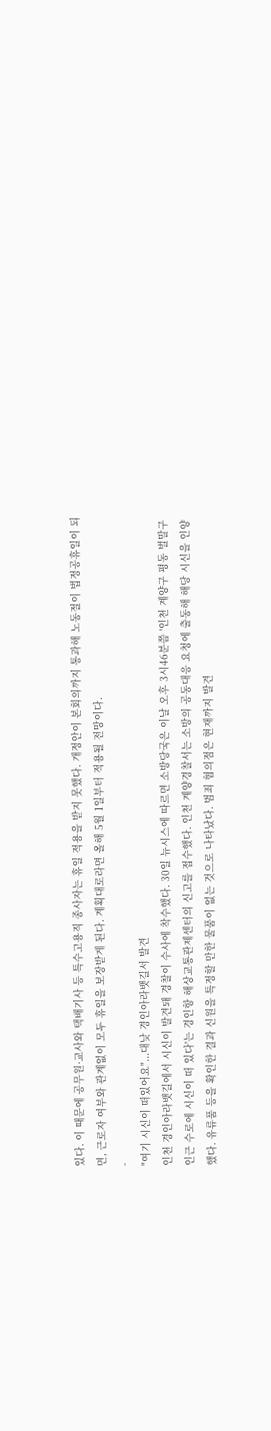있다. 이 때문에 공무원·교사와 택배기사 등 특수고용직 종사자는 휴일 적용을 받지 못했다. 개정안이 본회의까지 통과해 노동절이 법정공휴일이 되면, 근로자 여부와 관계없이 모두 휴일을 보장받게 된다. 계획대로라면 올해 5월 1일부터 적용될 전망이다.
-
"여기 시신이 떠있어요"...대낮 경인아라뱃길서 발견
인천 경인아라뱃길에서 시신이 발견돼 경찰이 수사에 착수했다. 30일 뉴시스에 따르면 소방당국은 이날 오후 3시46분쯤 '인천 계양구 평동 벌말구 인근 수로에 시신이 떠 있다'는 경인항 해상교통관제센터의 신고를 접수했다. 인천 계양경찰서는 소방의 공동대응 요청에 출동해 해당 시신을 인양했다. 유류품 등을 확인한 결과 신원을 특정할 만한 물품이 없는 것으로 나타났다. 범죄 혐의점은 현재까지 발견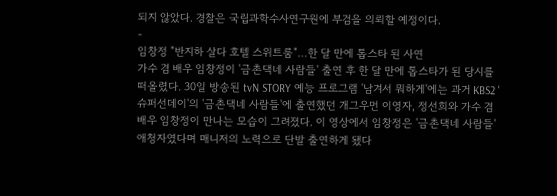되지 않았다. 경찰은 국립과학수사연구원에 부검을 의뢰할 예정이다.
-
임창정 "반지하 살다 호텔 스위트룸"…한 달 만에 톱스타 된 사연
가수 겸 배우 임창정이 '금촌댁네 사람들' 출연 후 한 달 만에 톱스타가 된 당시를 떠올렸다. 30일 방송된 tvN STORY 예능 프로그램 '남겨서 뭐하게'에는 과거 KBS2 '슈퍼선데이'의 '금촌댁네 사람들'에 출연했던 개그우먼 이영자, 정선희와 가수 겸 배우 임창정이 만나는 모습이 그려졌다. 이 영상에서 임창정은 '금촌댁네 사람들' 애청자였다며 매니저의 노력으로 단발 출연하게 됐다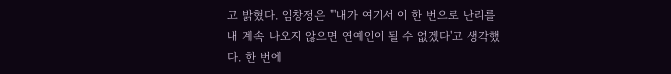고 밝혔다. 임창정은 "'내가 여기서 이 한 번으로 난리를 내 계속 나오지 않으면 연예인이 될 수 없겠다'고 생각했다. 한 번에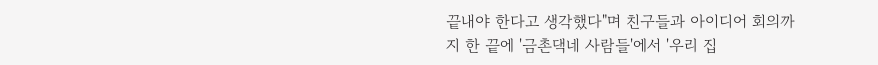끝내야 한다고 생각했다"며 친구들과 아이디어 회의까지 한 끝에 '금촌댁네 사람들'에서 '우리 집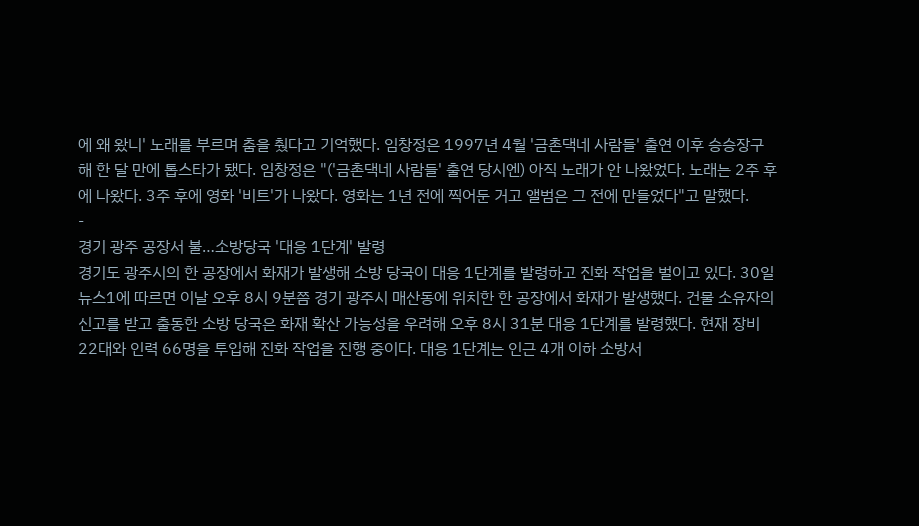에 왜 왔니' 노래를 부르며 춤을 췄다고 기억했다. 임창정은 1997년 4월 '금촌댁네 사람들' 출연 이후 승승장구해 한 달 만에 톱스타가 됐다. 임창정은 "('금촌댁네 사람들' 출연 당시엔) 아직 노래가 안 나왔었다. 노래는 2주 후에 나왔다. 3주 후에 영화 '비트'가 나왔다. 영화는 1년 전에 찍어둔 거고 앨범은 그 전에 만들었다"고 말했다.
-
경기 광주 공장서 불…소방당국 '대응 1단계' 발령
경기도 광주시의 한 공장에서 화재가 발생해 소방 당국이 대응 1단계를 발령하고 진화 작업을 벌이고 있다. 30일 뉴스1에 따르면 이날 오후 8시 9분쯤 경기 광주시 매산동에 위치한 한 공장에서 화재가 발생했다. 건물 소유자의 신고를 받고 출동한 소방 당국은 화재 확산 가능성을 우려해 오후 8시 31분 대응 1단계를 발령했다. 현재 장비 22대와 인력 66명을 투입해 진화 작업을 진행 중이다. 대응 1단계는 인근 4개 이하 소방서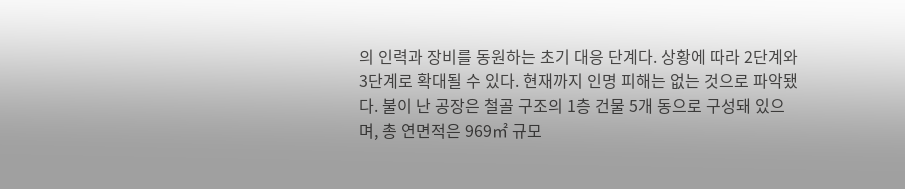의 인력과 장비를 동원하는 초기 대응 단계다. 상황에 따라 2단계와 3단계로 확대될 수 있다. 현재까지 인명 피해는 없는 것으로 파악됐다. 불이 난 공장은 철골 구조의 1층 건물 5개 동으로 구성돼 있으며, 총 연면적은 969㎡ 규모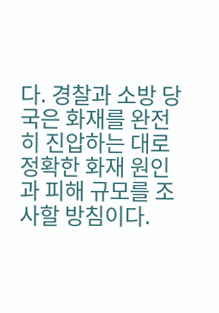다. 경찰과 소방 당국은 화재를 완전히 진압하는 대로 정확한 화재 원인과 피해 규모를 조사할 방침이다.